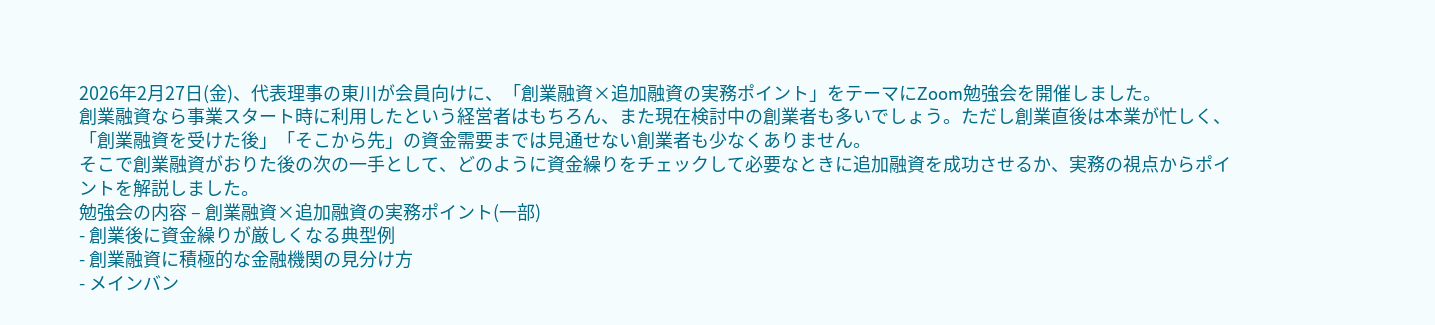2026年2月27日(金)、代表理事の東川が会員向けに、「創業融資×追加融資の実務ポイント」をテーマにZoom勉強会を開催しました。
創業融資なら事業スタート時に利用したという経営者はもちろん、また現在検討中の創業者も多いでしょう。ただし創業直後は本業が忙しく、「創業融資を受けた後」「そこから先」の資金需要までは見通せない創業者も少なくありません。
そこで創業融資がおりた後の次の一手として、どのように資金繰りをチェックして必要なときに追加融資を成功させるか、実務の視点からポイントを解説しました。
勉強会の内容 – 創業融資×追加融資の実務ポイント(一部)
- 創業後に資金繰りが厳しくなる典型例
- 創業融資に積極的な金融機関の見分け方
- メインバン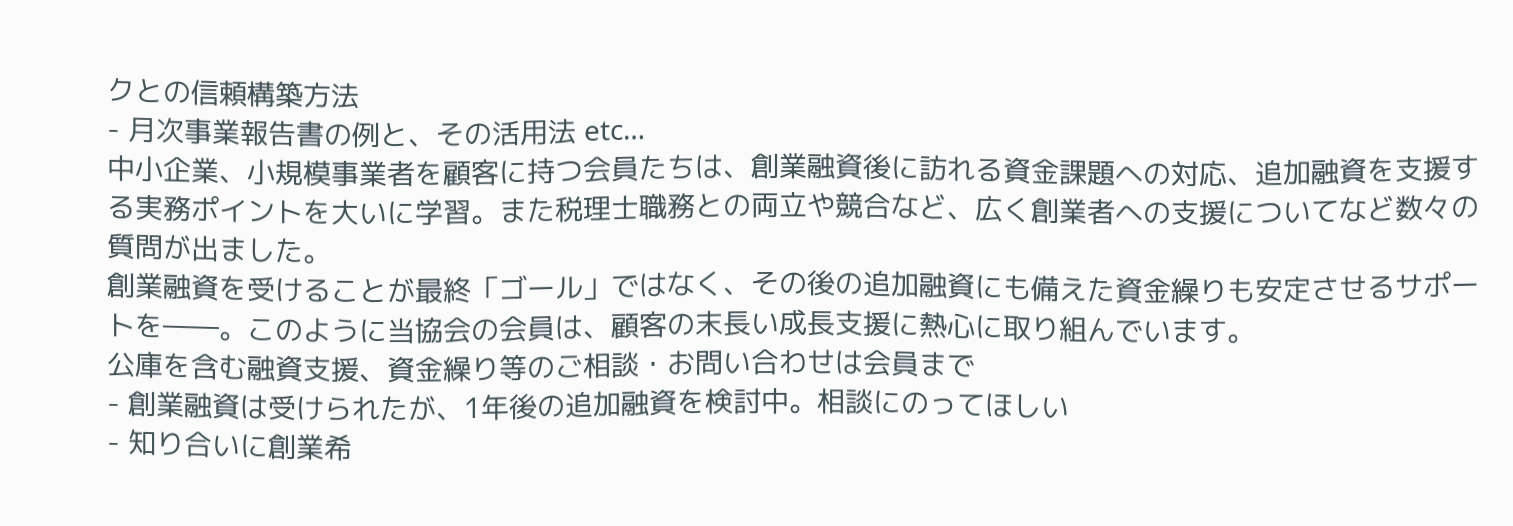クとの信頼構築方法
- 月次事業報告書の例と、その活用法 etc…
中小企業、小規模事業者を顧客に持つ会員たちは、創業融資後に訪れる資金課題への対応、追加融資を支援する実務ポイントを大いに学習。また税理士職務との両立や競合など、広く創業者への支援についてなど数々の質問が出ました。
創業融資を受けることが最終「ゴール」ではなく、その後の追加融資にも備えた資金繰りも安定させるサポートを――。このように当協会の会員は、顧客の末長い成長支援に熱心に取り組んでいます。
公庫を含む融資支援、資金繰り等のご相談・お問い合わせは会員まで
- 創業融資は受けられたが、1年後の追加融資を検討中。相談にのってほしい
- 知り合いに創業希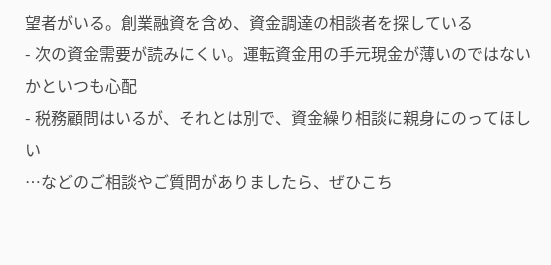望者がいる。創業融資を含め、資金調達の相談者を探している
- 次の資金需要が読みにくい。運転資金用の手元現金が薄いのではないかといつも心配
- 税務顧問はいるが、それとは別で、資金繰り相談に親身にのってほしい
…などのご相談やご質問がありましたら、ぜひこち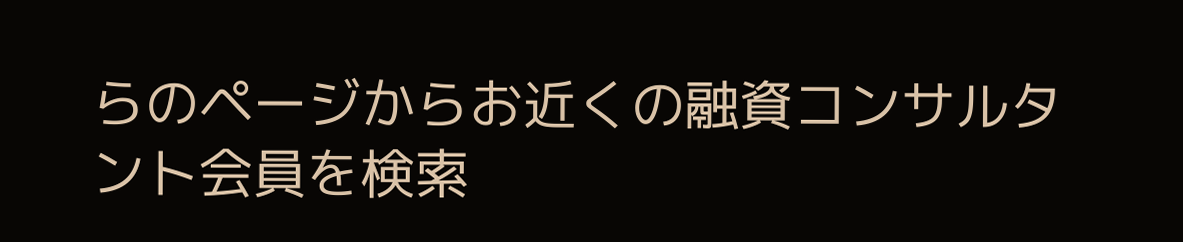らのページからお近くの融資コンサルタント会員を検索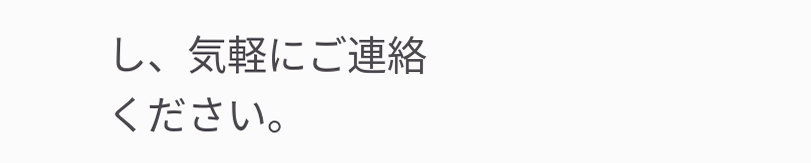し、気軽にご連絡ください。